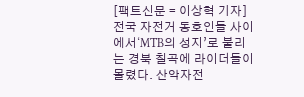[팩트신문 = 이상혁 기자] 전국 자전거 동호인들 사이에서‘MTB의 성지’로 불리는 경북 칠곡에 라이더들이 몰렸다. 산악자전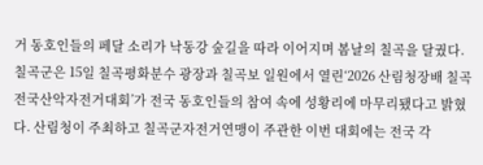거 동호인들의 페달 소리가 낙동강 숲길을 따라 이어지며 봄날의 칠곡을 달궜다. 칠곡군은 15일 칠곡평화분수 광장과 칠곡보 일원에서 열린‘2026 산림청장배 칠곡 전국산악자전거대회’가 전국 동호인들의 참여 속에 성황리에 마무리됐다고 밝혔다. 산림청이 주최하고 칠곡군자전거연맹이 주관한 이번 대회에는 전국 각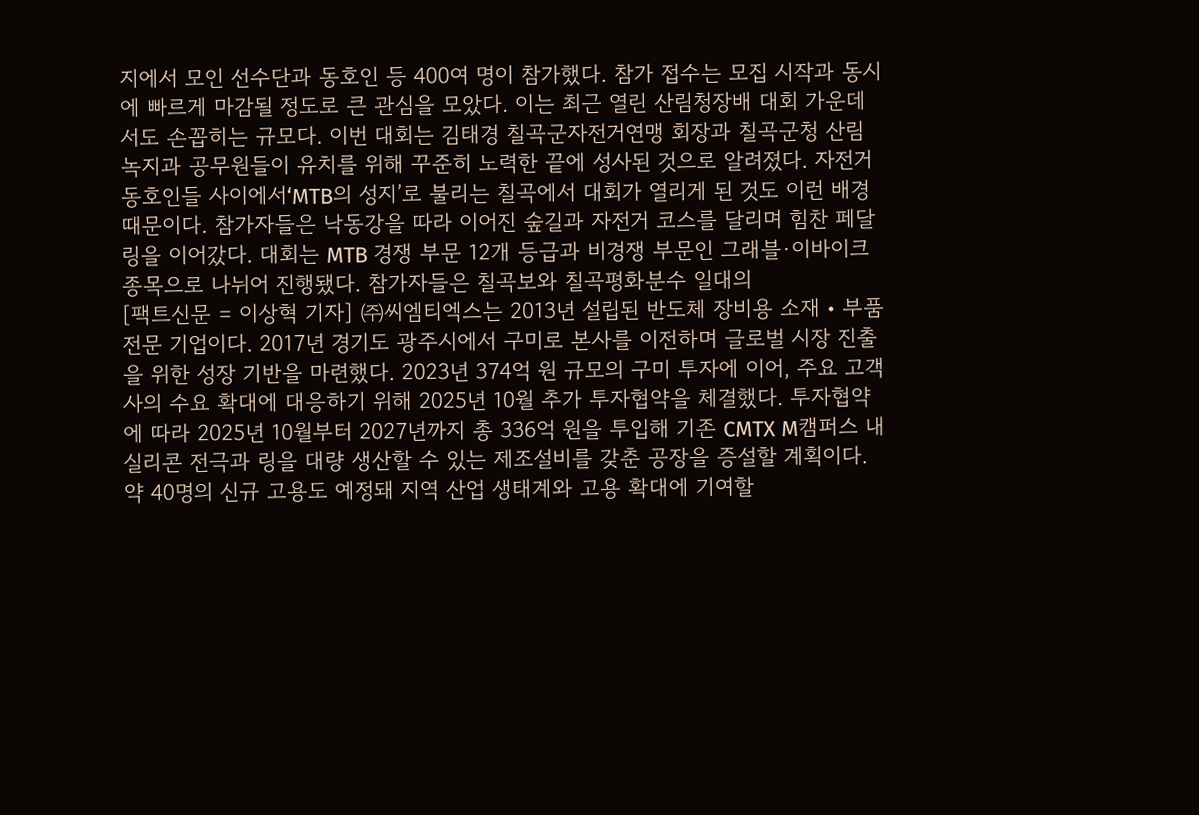지에서 모인 선수단과 동호인 등 400여 명이 참가했다. 참가 접수는 모집 시작과 동시에 빠르게 마감될 정도로 큰 관심을 모았다. 이는 최근 열린 산림청장배 대회 가운데서도 손꼽히는 규모다. 이번 대회는 김태경 칠곡군자전거연맹 회장과 칠곡군청 산림녹지과 공무원들이 유치를 위해 꾸준히 노력한 끝에 성사된 것으로 알려졌다. 자전거 동호인들 사이에서‘MTB의 성지’로 불리는 칠곡에서 대회가 열리게 된 것도 이런 배경 때문이다. 참가자들은 낙동강을 따라 이어진 숲길과 자전거 코스를 달리며 힘찬 페달링을 이어갔다. 대회는 MTB 경쟁 부문 12개 등급과 비경쟁 부문인 그래블·이바이크 종목으로 나뉘어 진행됐다. 참가자들은 칠곡보와 칠곡평화분수 일대의
[팩트신문 = 이상혁 기자] ㈜씨엠티엑스는 2013년 설립된 반도체 장비용 소재‧부품 전문 기업이다. 2017년 경기도 광주시에서 구미로 본사를 이전하며 글로벌 시장 진출을 위한 성장 기반을 마련했다. 2023년 374억 원 규모의 구미 투자에 이어, 주요 고객사의 수요 확대에 대응하기 위해 2025년 10월 추가 투자협약을 체결했다. 투자협약에 따라 2025년 10월부터 2027년까지 총 336억 원을 투입해 기존 CMTX M캠퍼스 내 실리콘 전극과 링을 대량 생산할 수 있는 제조설비를 갖춘 공장을 증설할 계획이다. 약 40명의 신규 고용도 예정돼 지역 산업 생태계와 고용 확대에 기여할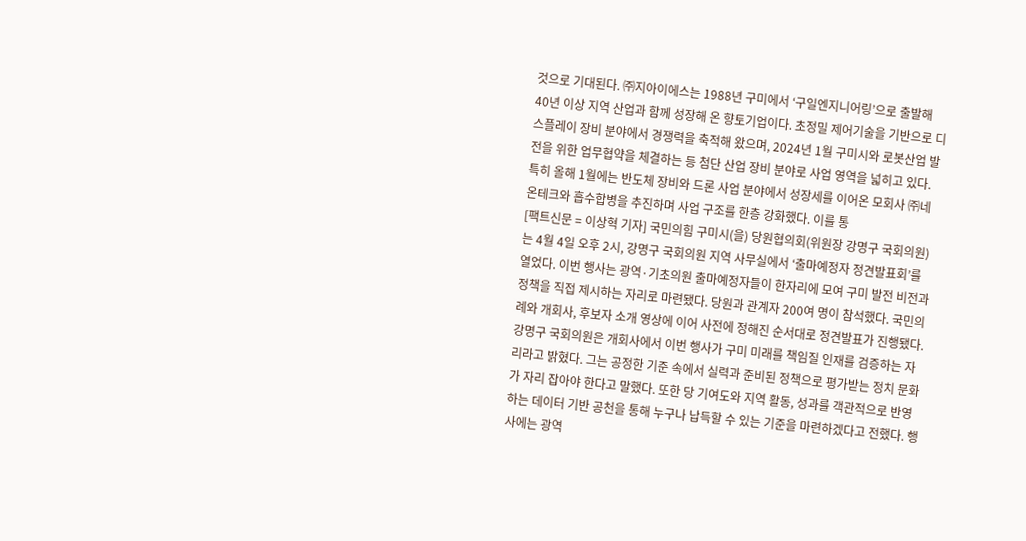것으로 기대된다. ㈜지아이에스는 1988년 구미에서 ‘구일엔지니어링’으로 출발해 40년 이상 지역 산업과 함께 성장해 온 향토기업이다. 초정밀 제어기술을 기반으로 디스플레이 장비 분야에서 경쟁력을 축적해 왔으며, 2024년 1월 구미시와 로봇산업 발전을 위한 업무협약을 체결하는 등 첨단 산업 장비 분야로 사업 영역을 넓히고 있다. 특히 올해 1월에는 반도체 장비와 드론 사업 분야에서 성장세를 이어온 모회사 ㈜네온테크와 흡수합병을 추진하며 사업 구조를 한층 강화했다. 이를 통
[팩트신문 = 이상혁 기자] 국민의힘 구미시(을) 당원협의회(위원장 강명구 국회의원)는 4월 4일 오후 2시, 강명구 국회의원 지역 사무실에서 ‘출마예정자 정견발표회’를 열었다. 이번 행사는 광역·기초의원 출마예정자들이 한자리에 모여 구미 발전 비전과 정책을 직접 제시하는 자리로 마련됐다. 당원과 관계자 200여 명이 참석했다. 국민의례와 개회사, 후보자 소개 영상에 이어 사전에 정해진 순서대로 정견발표가 진행됐다. 강명구 국회의원은 개회사에서 이번 행사가 구미 미래를 책임질 인재를 검증하는 자리라고 밝혔다. 그는 공정한 기준 속에서 실력과 준비된 정책으로 평가받는 정치 문화가 자리 잡아야 한다고 말했다. 또한 당 기여도와 지역 활동, 성과를 객관적으로 반영하는 데이터 기반 공천을 통해 누구나 납득할 수 있는 기준을 마련하겠다고 전했다. 행사에는 광역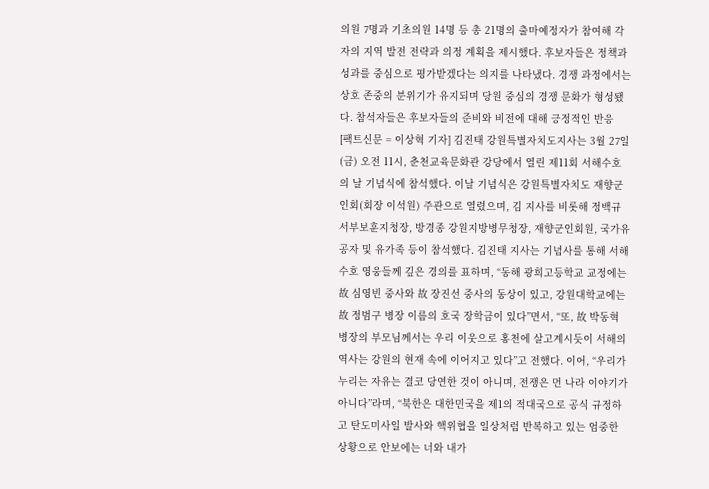의원 7명과 기초의원 14명 등 총 21명의 출마예정자가 참여해 각자의 지역 발전 전략과 의정 계획을 제시했다. 후보자들은 정책과 성과를 중심으로 평가받겠다는 의지를 나타냈다. 경쟁 과정에서는 상호 존중의 분위기가 유지되며 당원 중심의 경쟁 문화가 형성됐다. 참석자들은 후보자들의 준비와 비전에 대해 긍정적인 반응
[팩트신문 = 이상혁 기자] 김진태 강원특별자치도지사는 3월 27일(금) 오전 11시, 춘천교육문화관 강당에서 열린 제11회 서해수호의 날 기념식에 참석했다. 이날 기념식은 강원특별자치도 재향군인회(회장 이석원) 주관으로 열렸으며, 김 지사를 비롯해 정백규 서부보훈지청장, 방경종 강원지방병무청장, 재향군인회원, 국가유공자 및 유가족 등이 참석했다. 김진태 지사는 기념사를 통해 서해수호 영웅들께 깊은 경의를 표하며, “동해 광희고등학교 교정에는 故 심영빈 중사와 故 장진선 중사의 동상이 있고, 강원대학교에는 故 정범구 병장 이름의 호국 장학금이 있다”면서, “또, 故 박동혁 병장의 부모님께서는 우리 이웃으로 홍천에 살고계시듯이 서해의 역사는 강원의 현재 속에 이어지고 있다”고 전했다. 이어, “우리가 누리는 자유는 결코 당연한 것이 아니며, 전쟁은 먼 나라 이야기가 아니다”라며, “북한은 대한민국을 제1의 적대국으로 공식 규정하고 탄도미사일 발사와 핵위협을 일상처럼 반복하고 있는 엄중한 상황으로 안보에는 너와 내가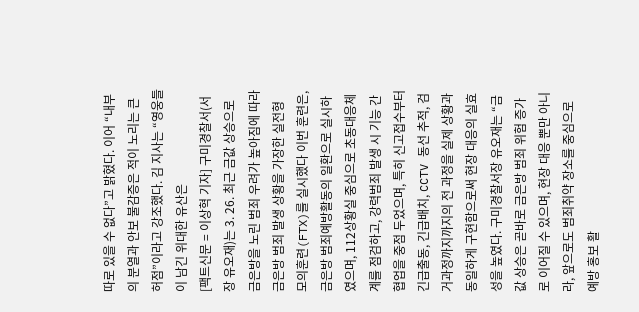따로 있을 수 없다”고 밝혔다. 이어 “내부의 분열과 안보 불감증은 적이 노리는 큰 허점”이라고 강조했다. 김 지사는 “영웅들이 남긴 위대한 유산은
[팩트신문 = 이상혁 기자] 구미경찰서(서장 유오재)는 3. 26. 최근 금값 상승으로 금은방을 노린 범죄 우려가 높아짐에 따라 금은방 범죄 발생 상황을 가장한 실전형 모의훈련(FTX)를 실시했다 이번 훈련은, 금은방 범죄예방활동의 일환으로 실시하였으며, 112상황실 중심으로 초동대응체계를 점검하고, 강력범죄 발생 시 기능 간 협업을 중점 두었으며, 특히 신고접수부터 긴급출동, 긴급배치, CCTV 동선 추적, 검거과정까지까지의 전 과정을 실제 상황과 동일하게 구현함으로써 현장 대응의 실효성을 높였다. 구미경찰서장 유오재는 “금값 상승은 곧바로 금은방 범죄 위험 증가로 이어질 수 있으며, 현장 대응 뿐만 아니라, 앞으로도 범죄취약 장소를 중심으로 예방 홍보 활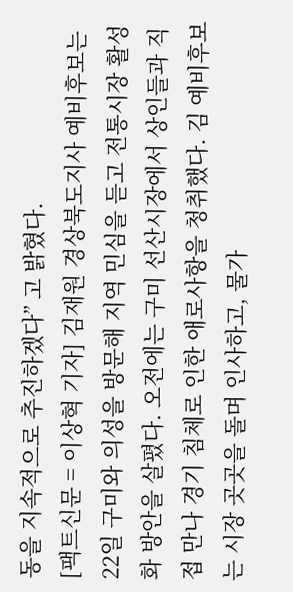동을 지속적으로 추진하겠다” 고 밝혔다.
[팩트신문 = 이상혁 기자] 김재원 경상북도지사 예비후보는 22일 구미와 의성을 방문해 지역 민심을 듣고 전통시장 활성화 방안을 살폈다. 오전에는 구미 선산시장에서 상인들과 직접 만나 경기 침체로 인한 애로사항을 청취했다. 김 예비후보는 시장 곳곳을 돌며 인사하고, 물가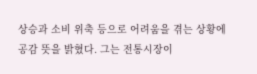상승과 소비 위축 등으로 어려움을 겪는 상황에 공감 뜻을 밝혔다. 그는 전통시장이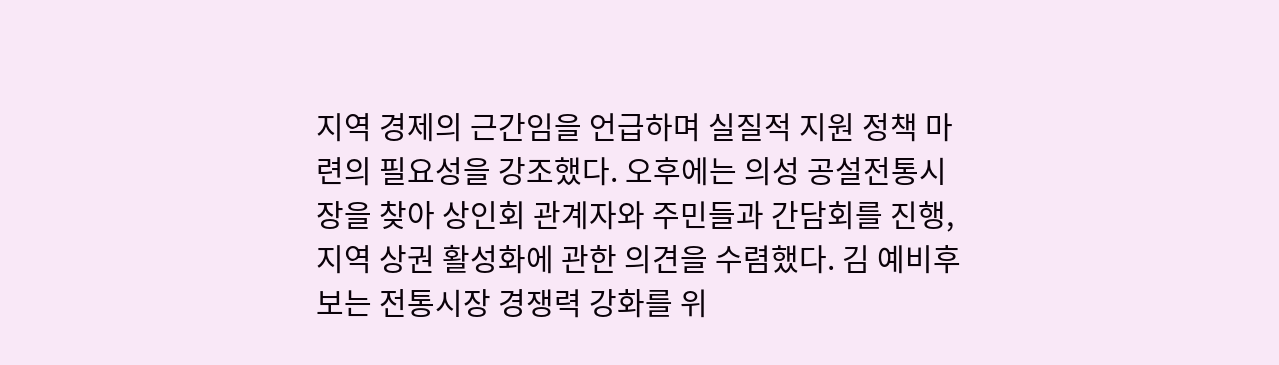지역 경제의 근간임을 언급하며 실질적 지원 정책 마련의 필요성을 강조했다. 오후에는 의성 공설전통시장을 찾아 상인회 관계자와 주민들과 간담회를 진행, 지역 상권 활성화에 관한 의견을 수렴했다. 김 예비후보는 전통시장 경쟁력 강화를 위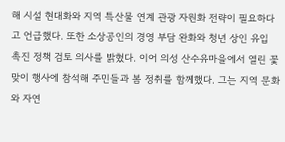해 시설 현대화와 지역 특산물 연계 관광 자원화 전략이 필요하다고 언급했다. 또한 소상공인의 경영 부담 완화와 청년 상인 유입 촉진 정책 검토 의사를 밝혔다. 이어 의성 산수유마을에서 열린 꽃맞이 행사에 참석해 주민들과 봄 정취를 함께했다. 그는 지역 문화와 자연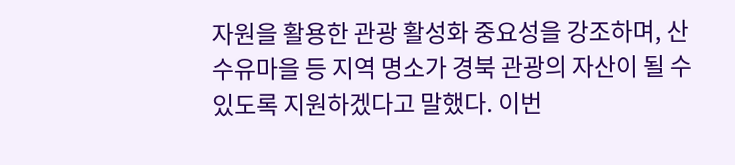자원을 활용한 관광 활성화 중요성을 강조하며, 산수유마을 등 지역 명소가 경북 관광의 자산이 될 수 있도록 지원하겠다고 말했다. 이번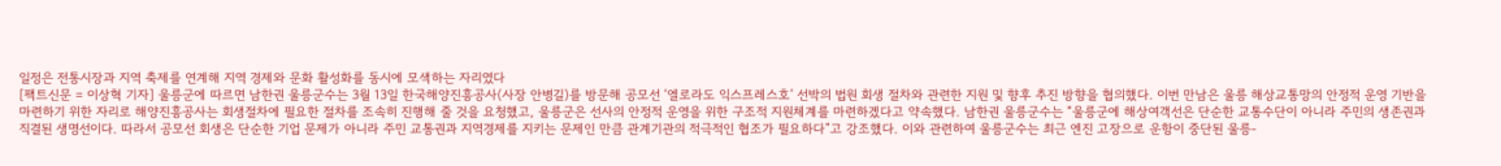일정은 전통시장과 지역 축제를 연계해 지역 경제와 문화 활성화를 동시에 모색하는 자리였다
[팩트신문 = 이상혁 기자] 울릉군에 따르면 남한권 울릉군수는 3월 13일 한국해양진흥공사(사장 안병길)를 방문해 공모선 ‘엘로라도 익스프레스호’ 선박의 법원 회생 절차와 관련한 지원 및 향후 추진 방향을 협의했다. 이번 만남은 울릉 해상교통망의 안정적 운영 기반을 마련하기 위한 자리로 해양진흥공사는 회생절차에 필요한 절차를 조속히 진행해 줄 것을 요청했고, 울릉군은 선사의 안정적 운영을 위한 구조적 지원체계를 마련하겠다고 약속했다. 남한권 울릉군수는 “울릉군에 해상여객선은 단순한 교통수단이 아니라 주민의 생존권과 직결된 생명선이다. 따라서 공모선 회생은 단순한 기업 문제가 아니라 주민 교통권과 지역경제를 지키는 문제인 만큼 관계기관의 적극적인 협조가 필요하다”고 강조했다. 이와 관련하여 울릉군수는 최근 엔진 고장으로 운항이 중단된 울릉-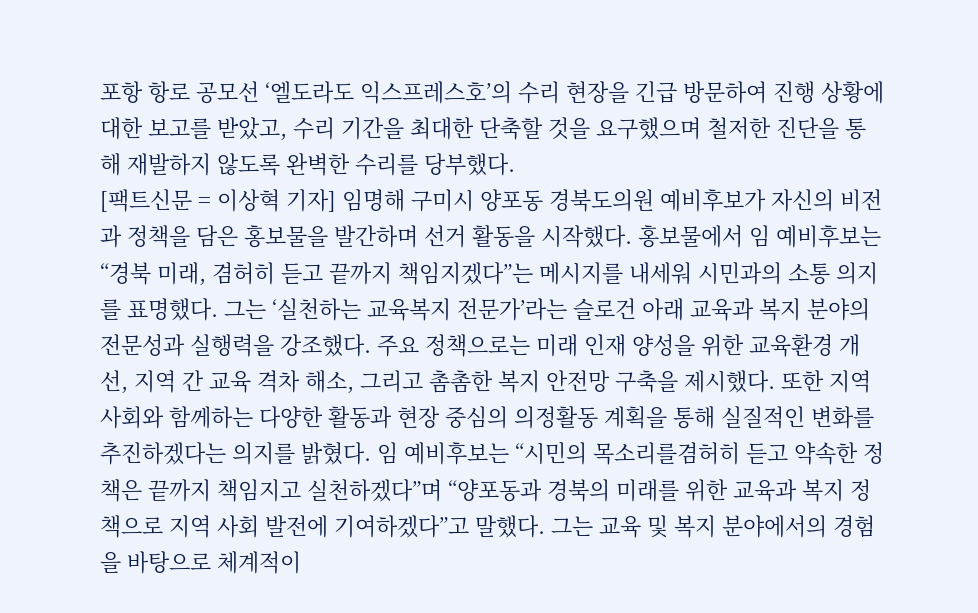포항 항로 공모선 ‘엘도라도 익스프레스호’의 수리 현장을 긴급 방문하여 진행 상황에 대한 보고를 받았고, 수리 기간을 최대한 단축할 것을 요구했으며 철저한 진단을 통해 재발하지 않도록 완벽한 수리를 당부했다.
[팩트신문 = 이상혁 기자] 임명해 구미시 양포동 경북도의원 예비후보가 자신의 비전과 정책을 담은 홍보물을 발간하며 선거 활동을 시작했다. 홍보물에서 임 예비후보는 “경북 미래, 겸허히 듣고 끝까지 책임지겠다”는 메시지를 내세워 시민과의 소통 의지를 표명했다. 그는 ‘실천하는 교육복지 전문가’라는 슬로건 아래 교육과 복지 분야의 전문성과 실행력을 강조했다. 주요 정책으로는 미래 인재 양성을 위한 교육환경 개선, 지역 간 교육 격차 해소, 그리고 촘촘한 복지 안전망 구축을 제시했다. 또한 지역사회와 함께하는 다양한 활동과 현장 중심의 의정활동 계획을 통해 실질적인 변화를 추진하겠다는 의지를 밝혔다. 임 예비후보는 “시민의 목소리를겸허히 듣고 약속한 정책은 끝까지 책임지고 실천하겠다”며 “양포동과 경북의 미래를 위한 교육과 복지 정책으로 지역 사회 발전에 기여하겠다”고 말했다. 그는 교육 및 복지 분야에서의 경험을 바탕으로 체계적이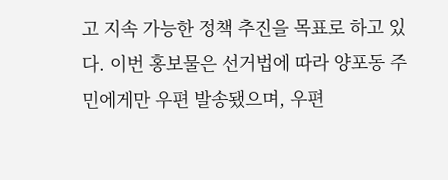고 지속 가능한 정책 추진을 목표로 하고 있다. 이번 홍보물은 선거법에 따라 양포동 주민에게만 우편 발송됐으며, 우편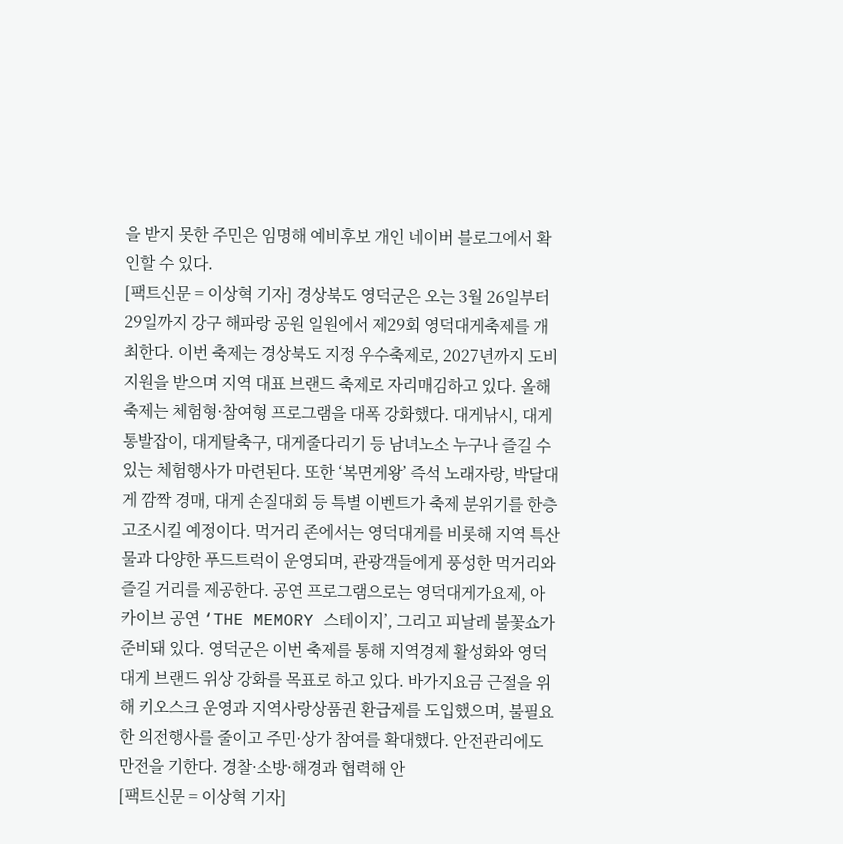을 받지 못한 주민은 임명해 예비후보 개인 네이버 블로그에서 확인할 수 있다.
[팩트신문 = 이상혁 기자] 경상북도 영덕군은 오는 3월 26일부터 29일까지 강구 해파랑 공원 일원에서 제29회 영덕대게축제를 개최한다. 이번 축제는 경상북도 지정 우수축제로, 2027년까지 도비 지원을 받으며 지역 대표 브랜드 축제로 자리매김하고 있다. 올해 축제는 체험형·참여형 프로그램을 대폭 강화했다. 대게낚시, 대게통발잡이, 대게탈축구, 대게줄다리기 등 남녀노소 누구나 즐길 수 있는 체험행사가 마련된다. 또한 ‘복면게왕’ 즉석 노래자랑, 박달대게 깜짝 경매, 대게 손질대회 등 특별 이벤트가 축제 분위기를 한층 고조시킬 예정이다. 먹거리 존에서는 영덕대게를 비롯해 지역 특산물과 다양한 푸드트럭이 운영되며, 관광객들에게 풍성한 먹거리와 즐길 거리를 제공한다. 공연 프로그램으로는 영덕대게가요제, 아카이브 공연 ‘THE MEMORY 스테이지’, 그리고 피날레 불꽃쇼가 준비돼 있다. 영덕군은 이번 축제를 통해 지역경제 활성화와 영덕대게 브랜드 위상 강화를 목표로 하고 있다. 바가지요금 근절을 위해 키오스크 운영과 지역사랑상품권 환급제를 도입했으며, 불필요한 의전행사를 줄이고 주민·상가 참여를 확대했다. 안전관리에도 만전을 기한다. 경찰·소방·해경과 협력해 안
[팩트신문 = 이상혁 기자]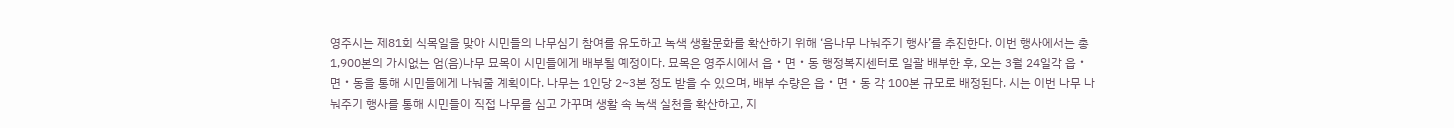영주시는 제81회 식목일을 맞아 시민들의 나무심기 참여를 유도하고 녹색 생활문화를 확산하기 위해 ‘음나무 나눠주기 행사’를 추진한다. 이번 행사에서는 총 1,900본의 가시없는 엄(음)나무 묘목이 시민들에게 배부될 예정이다. 묘목은 영주시에서 읍‧면‧동 행정복지센터로 일괄 배부한 후, 오는 3월 24일각 읍‧면‧동을 통해 시민들에게 나눠줄 계획이다. 나무는 1인당 2~3본 정도 받을 수 있으며, 배부 수량은 읍‧면‧동 각 100본 규모로 배정된다. 시는 이번 나무 나눠주기 행사를 통해 시민들이 직접 나무를 심고 가꾸며 생활 속 녹색 실천을 확산하고, 지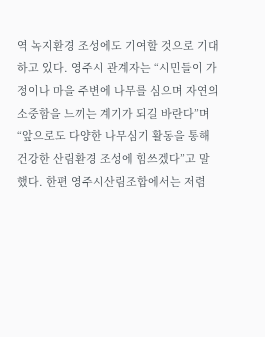역 녹지환경 조성에도 기여할 것으로 기대하고 있다. 영주시 관계자는 “시민들이 가정이나 마을 주변에 나무를 심으며 자연의 소중함을 느끼는 계기가 되길 바란다”며 “앞으로도 다양한 나무심기 활동을 통해 건강한 산림환경 조성에 힘쓰겠다”고 말했다. 한편 영주시산림조합에서는 저렴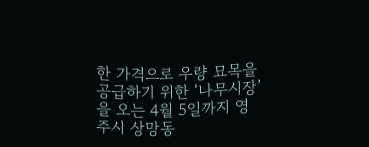한 가격으로 우량 묘목을 공급하기 위한 ‘나무시장’을 오는 4월 5일까지 영주시 상망동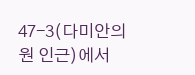47-3(다미안의원 인근)에서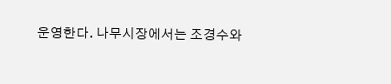운영한다. 나무시장에서는 조경수와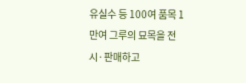유실수 등 100여 품목 1만여 그루의 묘목을 전시·판매하고